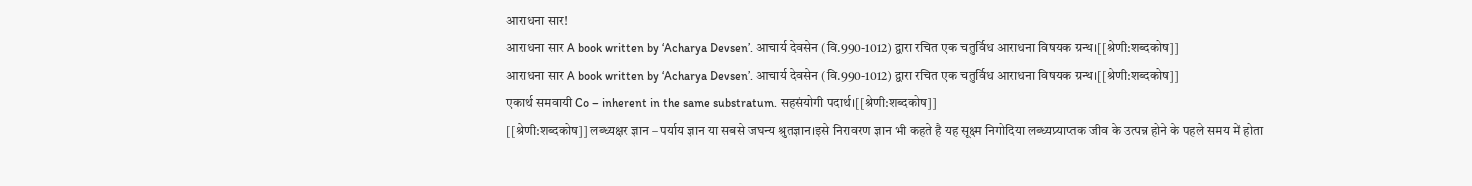आराधना सार!
आराधना सार A book written by ‘Acharya Devsen’. आचार्य देवसेन (वि.990-1012) द्वारा रचित एक चतुर्विध आराधना विषयक ग्रन्थ।[[श्रेणी:शब्दकोष]]
आराधना सार A book written by ‘Acharya Devsen’. आचार्य देवसेन (वि.990-1012) द्वारा रचित एक चतुर्विध आराधना विषयक ग्रन्थ।[[श्रेणी:शब्दकोष]]
एकार्थ समवायी Co – inherent in the same substratum. सहसंयोगी पदार्थ।[[श्रेणी:शब्दकोष]]
[[श्रेणी:शब्दकोष]] लब्ध्यक्षर ज्ञान – पर्याय ज्ञान या सबसे जघन्य श्रुतज्ञान।इसे निरावरण ज्ञान भी कहते है यह सूक्ष्म निगोदिया लब्ध्यप्र्याप्तक जीव के उत्पन्न होने के पहले समय में होता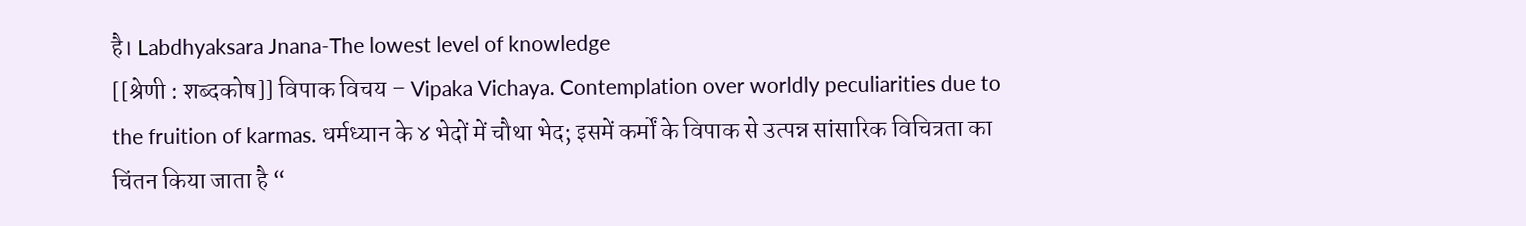है। Labdhyaksara Jnana-The lowest level of knowledge
[[श्रेणी : शब्दकोष]] विपाक विचय – Vipaka Vichaya. Contemplation over worldly peculiarities due to the fruition of karmas. धर्मध्यान के ४ भेदों में चौथा भेद; इसमें कर्मों के विपाक से उत्पन्न सांसारिक विचित्रता का चिंतन किया जाता है “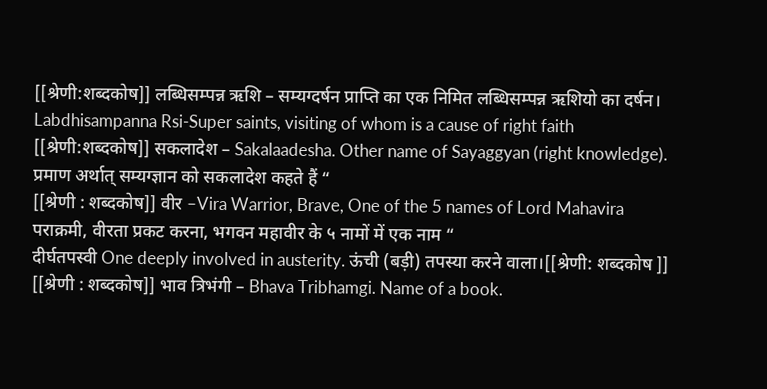[[श्रेणी:शब्दकोष]] लब्धिसम्पन्न ऋशि – सम्यग्दर्षन प्राप्ति का एक निमित लब्धिसम्पन्न ऋशियो का दर्षन। Labdhisampanna Rsi-Super saints, visiting of whom is a cause of right faith
[[श्रेणी:शब्दकोष]] सकलादेश – Sakalaadesha. Other name of Sayaggyan (right knowledge). प्रमाण अर्थात् सम्यग्ज्ञान को सकलादेश कहते हैं “
[[श्रेणी : शब्दकोष]] वीर –Vira Warrior, Brave, One of the 5 names of Lord Mahavira पराक्रमी, वीरता प्रकट करना, भगवन महावीर के ५ नामों में एक नाम “
दीर्घतपस्वी One deeply involved in austerity. ऊंची (बड़ी) तपस्या करने वाला।[[श्रेणी: शब्दकोष ]]
[[श्रेणी : शब्दकोष]] भाव त्रिभंगी – Bhava Tribhamgi. Name of a book.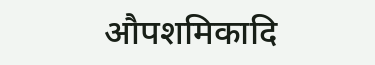औपशमिकादि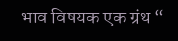भाव विषयक एक ग्रंथ “